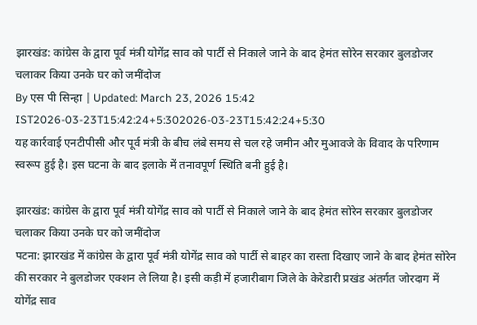झारखंड: कांग्रेस के द्वारा पूर्व मंत्री योगेंद्र साव को पार्टी से निकाले जाने के बाद हेमंत सोरेन सरकार बुलडोजर चलाकर किया उनके घर को जमींदोज
By एस पी सिन्हा | Updated: March 23, 2026 15:42 IST2026-03-23T15:42:24+5:302026-03-23T15:42:24+5:30
यह कार्रवाई एनटीपीसी और पूर्व मंत्री के बीच लंबे समय से चल रहे जमीन और मुआवजे के विवाद के परिणाम स्वरूप हुई है। इस घटना के बाद इलाके में तनावपूर्ण स्थिति बनी हुई है।

झारखंड: कांग्रेस के द्वारा पूर्व मंत्री योगेंद्र साव को पार्टी से निकाले जाने के बाद हेमंत सोरेन सरकार बुलडोजर चलाकर किया उनके घर को जमींदोज
पटना: झारखंड में कांग्रेस के द्वारा पूर्व मंत्री योगेंद्र साव को पार्टी से बाहर का रास्ता दिखाए जाने के बाद हेमंत सोरेन की सरकार ने बुलडोजर एक्शन ले लिया है। इसी कड़ी में हजारीबाग जिले के केरेडारी प्रखंड अंतर्गत जोरदाग में योगेंद्र साव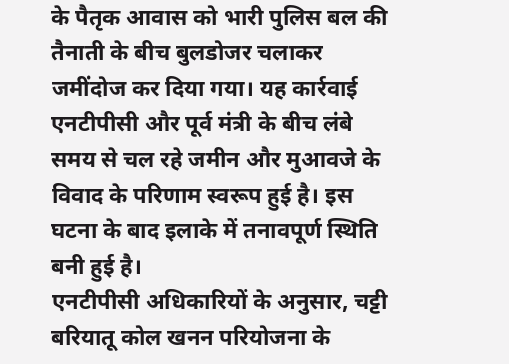के पैतृक आवास को भारी पुलिस बल की तैनाती के बीच बुलडोजर चलाकर जमींदोज कर दिया गया। यह कार्रवाई एनटीपीसी और पूर्व मंत्री के बीच लंबे समय से चल रहे जमीन और मुआवजे के विवाद के परिणाम स्वरूप हुई है। इस घटना के बाद इलाके में तनावपूर्ण स्थिति बनी हुई है।
एनटीपीसी अधिकारियों के अनुसार, चट्टी बरियातू कोल खनन परियोजना के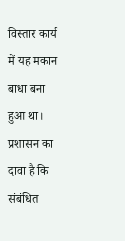विस्तार कार्य में यह मकान बाधा बना हुआ था। प्रशासन का दावा है कि संबंधित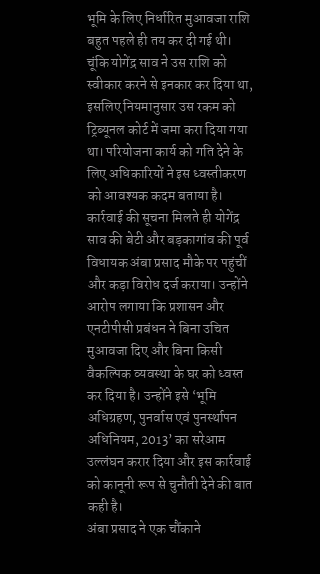भूमि के लिए निर्धारित मुआवजा राशि बहुत पहले ही तय कर दी गई थी। चूंकि योगेंद्र साव ने उस राशि को स्वीकार करने से इनकार कर दिया था, इसलिए नियमानुसार उस रकम को ट्रिब्यूनल कोर्ट में जमा करा दिया गया था। परियोजना कार्य को गति देने के लिए अधिकारियों ने इस ध्वस्तीकरण को आवश्यक कदम बताया है।
कार्रवाई की सूचना मिलते ही योगेंद्र साव की बेटी और बड़कागांव की पूर्व विधायक अंबा प्रसाद मौके पर पहुंचीं और कड़ा विरोध दर्ज कराया। उन्होंने आरोप लगाया कि प्रशासन और एनटीपीसी प्रबंधन ने बिना उचित मुआवजा दिए और बिना किसी वैकल्पिक व्यवस्था के घर को ध्वस्त कर दिया है। उन्होंने इसे ‘भूमि अधिग्रहण, पुनर्वास एवं पुनर्स्थापन अधिनियम, 2013’ का सरेआम उल्लंघन करार दिया और इस कार्रवाई को कानूनी रूप से चुनौती देने की बात कही है।
अंबा प्रसाद ने एक चौंकाने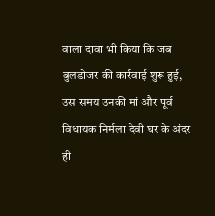वाला दावा भी किया कि जब बुलडोजर की कार्रवाई शुरू हुई, उस समय उनकी मां और पूर्व विधायक निर्मला देवी घर के अंदर ही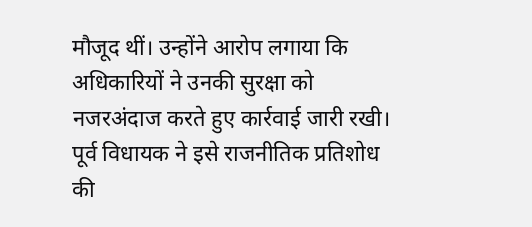मौजूद थीं। उन्होंने आरोप लगाया कि अधिकारियों ने उनकी सुरक्षा को नजरअंदाज करते हुए कार्रवाई जारी रखी। पूर्व विधायक ने इसे राजनीतिक प्रतिशोध की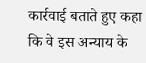कार्रवाई बताते हुए कहा कि वे इस अन्याय के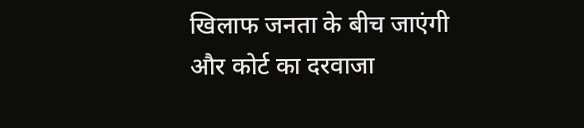खिलाफ जनता के बीच जाएंगी और कोर्ट का दरवाजा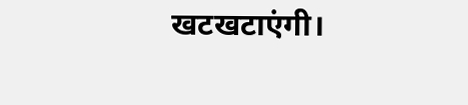खटखटाएंगी।